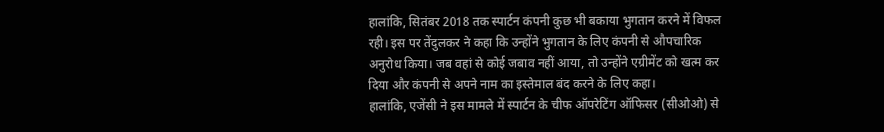हालांकि, सितंबर 2018 तक स्पार्टन कंपनी कुछ भी बकाया भुगतान करने में विफल रही। इस पर तेंदुलकर ने कहा कि उन्होंने भुगतान के लिए कंपनी से औपचारिक अनुरोध किया। जब वहां से कोई जबाव नहीं आया, तो उन्होंने एग्रीमेंट को खत्म कर दिया और कंपनी से अपने नाम का इस्तेमाल बंद करने के लिए कहा।
हालांकि, एजेंसी ने इस मामले में स्पार्टन के चीफ ऑपरेटिंग ऑफिसर (सीओओ) से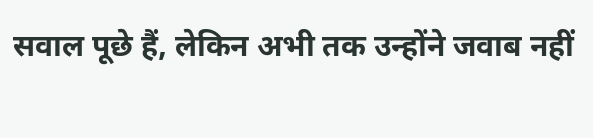सवाल पूछे हैं, लेकिन अभी तक उन्होंने जवाब नहीं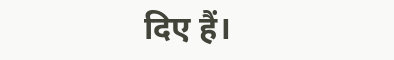दिए हैं।